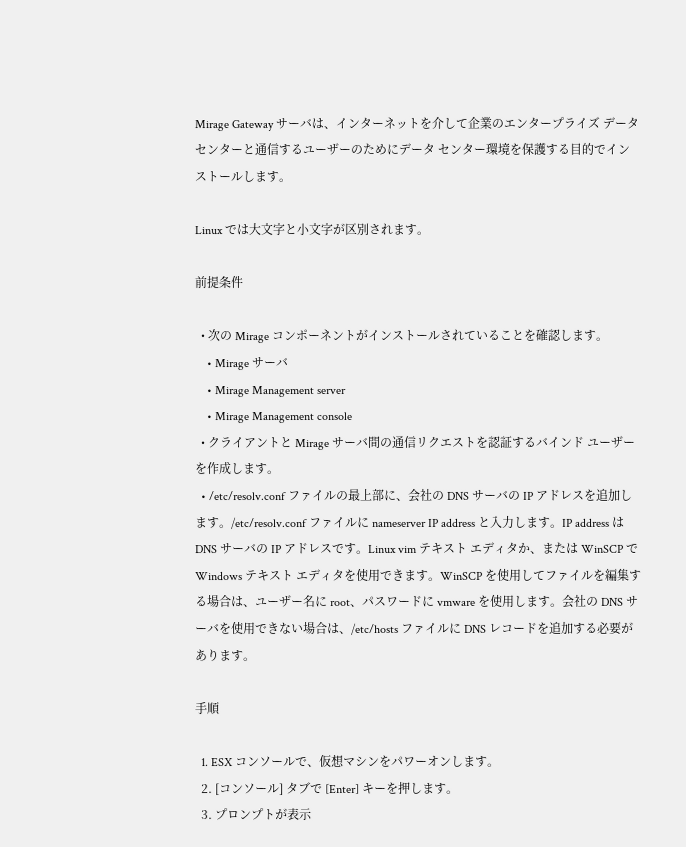Mirage Gateway サーバは、インターネットを介して企業のエンタープライズ データ センターと通信するユーザーのためにデータ センター環境を保護する目的でインストールします。

Linux では大文字と小文字が区別されます。

前提条件

  • 次の Mirage コンポーネントがインストールされていることを確認します。
    • Mirage サーバ
    • Mirage Management server
    • Mirage Management console
  • クライアントと Mirage サーバ間の通信リクエストを認証するバインド ユーザーを作成します。
  • /etc/resolv.conf ファイルの最上部に、会社の DNS サーバの IP アドレスを追加します。/etc/resolv.conf ファイルに nameserver IP address と入力します。IP address は DNS サーバの IP アドレスです。Linux vim テキスト エディタか、または WinSCP で Windows テキスト エディタを使用できます。WinSCP を使用してファイルを編集する場合は、ユーザー名に root、パスワードに vmware を使用します。会社の DNS サーバを使用できない場合は、/etc/hosts ファイルに DNS レコードを追加する必要があります。

手順

  1. ESX コンソールで、仮想マシンをパワーオンします。
  2. [コンソール] タブで [Enter] キーを押します。
  3. プロンプトが表示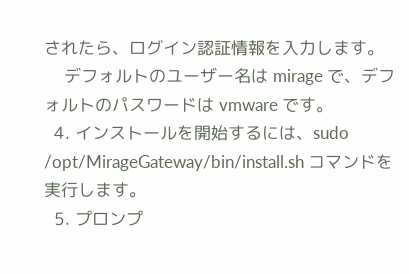されたら、ログイン認証情報を入力します。
    デフォルトのユーザー名は mirage で、デフォルトのパスワードは vmware です。
  4. インストールを開始するには、sudo /opt/MirageGateway/bin/install.sh コマンドを実行します。
  5. プロンプ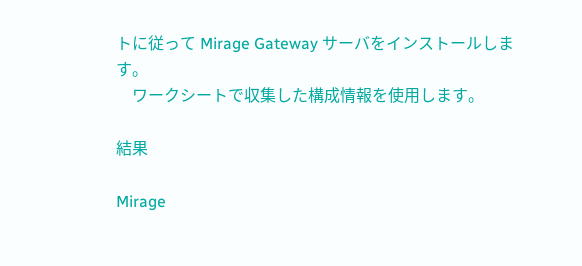トに従って Mirage Gateway サーバをインストールします。
    ワークシートで収集した構成情報を使用します。

結果

Mirage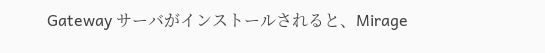Gateway サーバがインストールされると、Mirage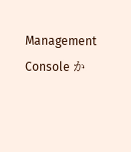Management Console か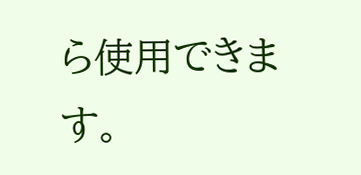ら使用できます。